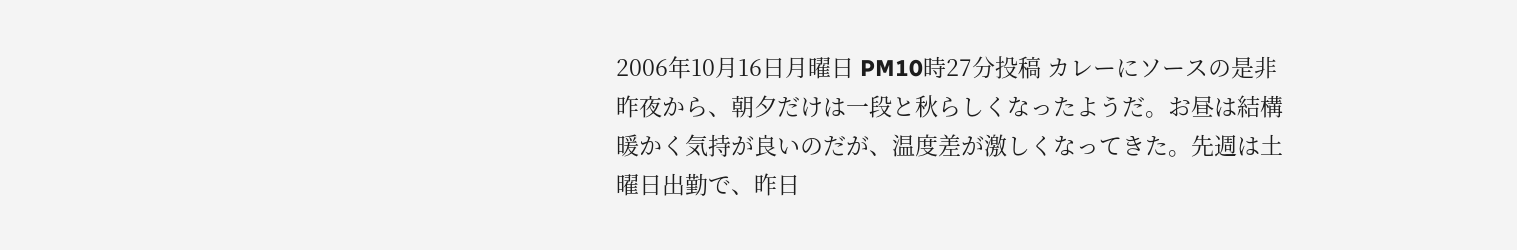2006年10月16日月曜日 PM10時27分投稿 カレーにソースの是非
昨夜から、朝夕だけは一段と秋らしくなったようだ。お昼は結構暖かく気持が良いのだが、温度差が激しくなってきた。先週は土曜日出勤で、昨日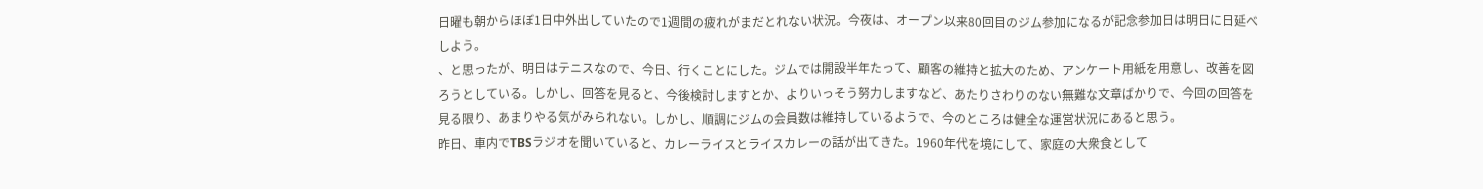日曜も朝からほぼ1日中外出していたので1週間の疲れがまだとれない状況。今夜は、オープン以来80回目のジム参加になるが記念参加日は明日に日延べしよう。
、と思ったが、明日はテニスなので、今日、行くことにした。ジムでは開設半年たって、顧客の維持と拡大のため、アンケート用紙を用意し、改善を図ろうとしている。しかし、回答を見ると、今後検討しますとか、よりいっそう努力しますなど、あたりさわりのない無難な文章ばかりで、今回の回答を見る限り、あまりやる気がみられない。しかし、順調にジムの会員数は維持しているようで、今のところは健全な運営状況にあると思う。
昨日、車内でTBSラジオを聞いていると、カレーライスとライスカレーの話が出てきた。1960年代を境にして、家庭の大衆食として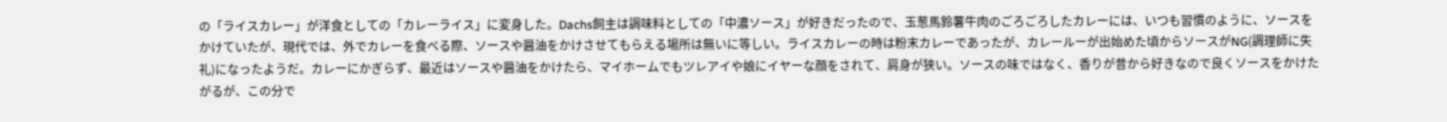の「ライスカレー」が洋食としての「カレーライス」に変身した。Dachs飼主は調味料としての「中濃ソース」が好きだったので、玉葱馬鈴薯牛肉のごろごろしたカレーには、いつも習慣のように、ソースをかけていたが、現代では、外でカレーを食べる際、ソースや醤油をかけさせてもらえる場所は無いに等しい。ライスカレーの時は粉末カレーであったが、カレールーが出始めた頃からソースがNG(調理師に失礼)になったようだ。カレーにかぎらず、最近はソースや醤油をかけたら、マイホームでもツレアイや娘にイヤーな顔をされて、肩身が狭い。ソースの味ではなく、香りが昔から好きなので良くソースをかけたがるが、この分で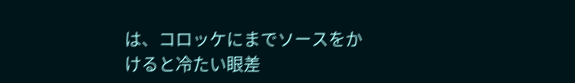は、コロッケにまでソースをかけると冷たい眼差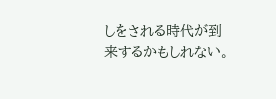しをされる時代が到来するかもしれない。